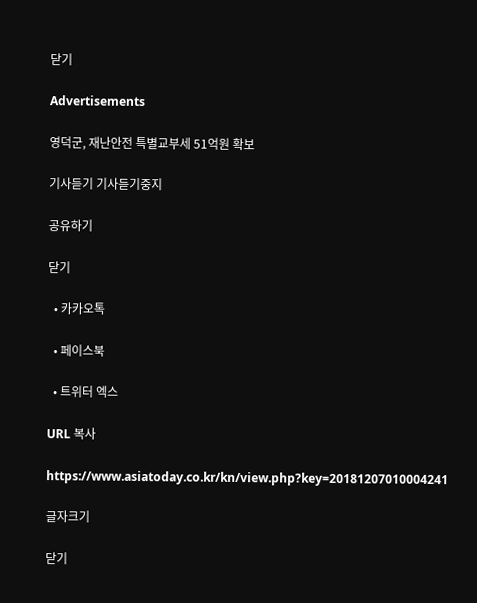닫기

Advertisements

영덕군, 재난안전 특별교부세 51억원 확보

기사듣기 기사듣기중지

공유하기

닫기

  • 카카오톡

  • 페이스북

  • 트위터 엑스

URL 복사

https://www.asiatoday.co.kr/kn/view.php?key=20181207010004241

글자크기

닫기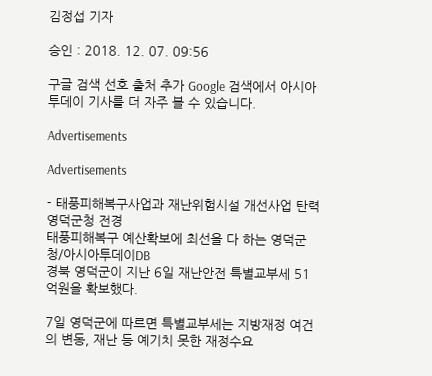김정섭 기자

승인 : 2018. 12. 07. 09:56

구글 검색 선호 출처 추가 Google 검색에서 아시아투데이 기사를 더 자주 볼 수 있습니다.

Advertisements

Advertisements

- 태풍피해복구사업과 재난위험시설 개선사업 탄력
영덕군청 전경
태풍피해복구 예산확보에 최선을 다 하는 영덕군청/아시아투데이DB
경북 영덕군이 지난 6일 재난안전 특별교부세 51억원을 확보했다.

7일 영덕군에 따르면 특별교부세는 지방재정 여건의 변동, 재난 등 예기치 못한 재정수요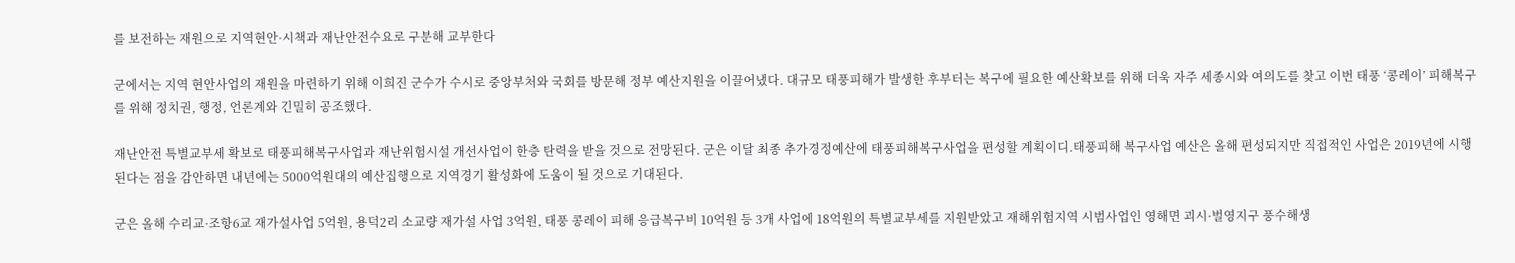를 보전하는 재원으로 지역현안·시책과 재난안전수요로 구분해 교부한다

군에서는 지역 현안사업의 재원을 마련하기 위해 이희진 군수가 수시로 중앙부처와 국회를 방문해 정부 예산지원을 이끌어냈다. 대규모 태풍피해가 발생한 후부터는 복구에 필요한 예산확보를 위해 더욱 자주 세종시와 여의도를 찾고 이번 태풍 ‘콩레이’ 피해복구를 위해 정치권, 행정, 언론계와 긴밀히 공조했다.

재난안전 특별교부세 확보로 태풍피해복구사업과 재난위험시설 개선사업이 한층 탄력을 받을 것으로 전망된다. 군은 이달 최종 추가경정예산에 태풍피해복구사업을 편성할 계획이디.태풍피해 복구사업 예산은 올해 편성되지만 직접적인 사업은 2019년에 시행된다는 점을 감안하면 내년에는 5000억원대의 예산집행으로 지역경기 활성화에 도움이 될 것으로 기대된다.

군은 올해 수리교·조항6교 재가설사업 5억원, 용덕2리 소교량 재가설 사업 3억원, 태풍 콩레이 피해 응급복구비 10억원 등 3개 사업에 18억원의 특별교부세를 지원받았고 재해위험지역 시범사업인 영해면 괴시·벌영지구 풍수해생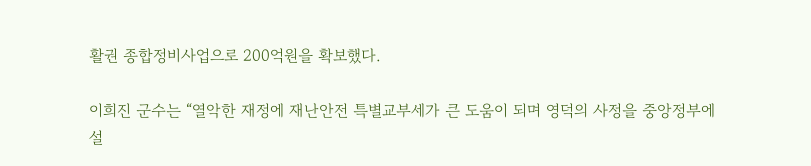활권 종합정비사업으로 200억원을 확보했다.

이희진 군수는 “열악한 재정에 재난안전 특별교부세가 큰 도움이 되며 영덕의 사정을 중앙정부에 설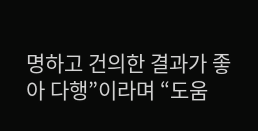명하고 건의한 결과가 좋아 다행”이라며 “도움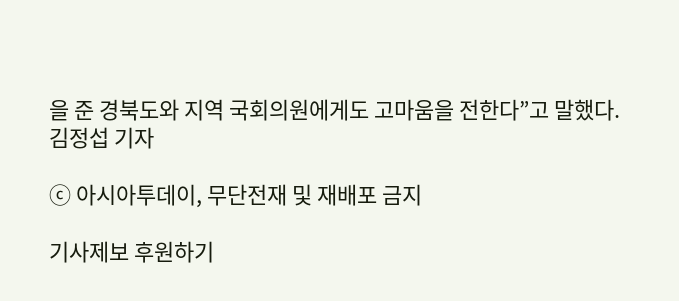을 준 경북도와 지역 국회의원에게도 고마움을 전한다”고 말했다.
김정섭 기자

ⓒ 아시아투데이, 무단전재 및 재배포 금지

기사제보 후원하기